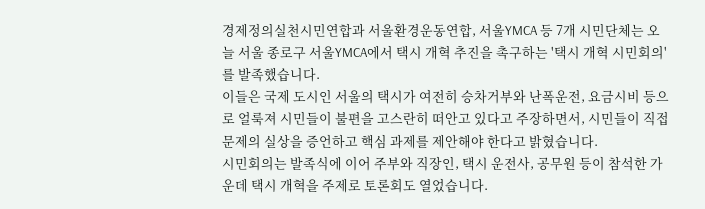경제정의실천시민연합과 서울환경운동연합, 서울YMCA 등 7개 시민단체는 오늘 서울 종로구 서울YMCA에서 택시 개혁 추진을 촉구하는 '택시 개혁 시민회의'를 발족했습니다.
이들은 국제 도시인 서울의 택시가 여전히 승차거부와 난폭운전, 요금시비 등으로 얼룩져 시민들이 불편을 고스란히 떠안고 있다고 주장하면서, 시민들이 직접 문제의 실상을 증언하고 핵심 과제를 제안해야 한다고 밝혔습니다.
시민회의는 발족식에 이어 주부와 직장인, 택시 운전사, 공무원 등이 참석한 가운데 택시 개혁을 주제로 토론회도 열었습니다.